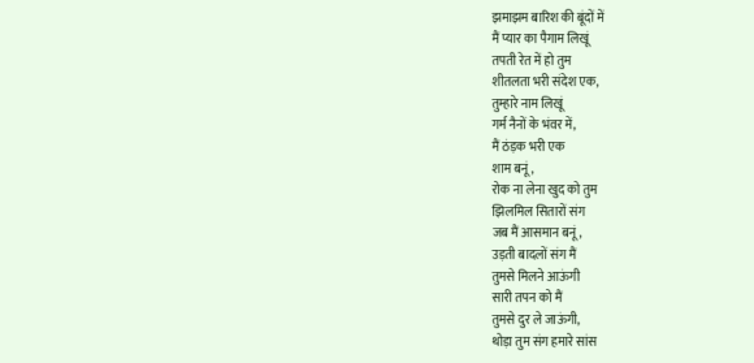झमाझम बारिश की बूंदों में
मैं प्यार का पैगाम लिखूं
तपती रेत में हो तुम
शीतलता भरी संदेश एक,
तुम्हारे नाम लिखूं
गर्म नैनों के भंवर में,
मैं ठंड़क भरी एक
शाम बनूं,
रोक ना लेना खुद को तुम
झिलमिल सितारों संग
जब मैं आसमान बनूं,
उड़ती बादलों संग मैं
तुमसे मिलने आऊंगी
सारी तपन को मैं
तुमसे दुर ले जाऊंगी,
थोड़ा तुम संग हमारे सांस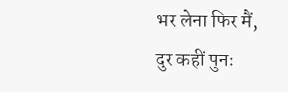भर लेना फिर मैं,
दुर कहीं पुनः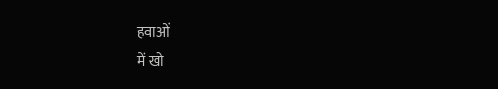हवाओं
में खो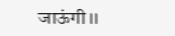जाऊंगी।।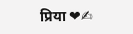प्रिया ❤✍